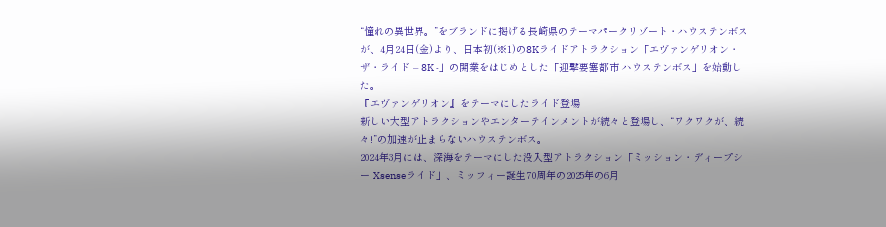“憧れの異世界。”をブランドに掲げる長崎県のテーマパークリゾート・ハウステンボスが、4月24日(金)より、日本初(※1)の8Kライドアトラクション「エヴァンゲリオン・ザ・ライド – 8K -」の開業をはじめとした「迎撃要塞都市 ハウステンボス」を始動した。
『エヴァンゲリオン』をテーマにしたライド登場
新しい大型アトラクションやエンターテインメントが続々と登場し、“ワクワクが、続々!”の加速が止まらないハウステンボス。
2024年3月には、深海をテーマにした没入型アトラクション「ミッション・ディープシー Xsenseライド」、ミッフィー誕生70周年の2025年の6月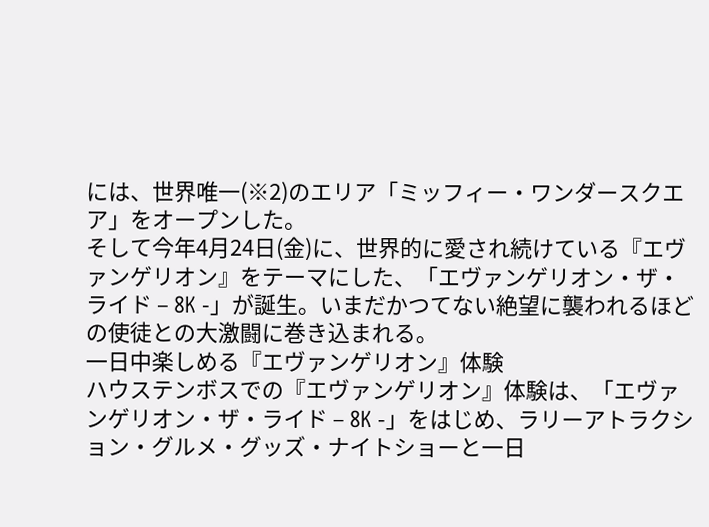には、世界唯一(※2)のエリア「ミッフィー・ワンダースクエア」をオープンした。
そして今年4月24日(金)に、世界的に愛され続けている『エヴァンゲリオン』をテーマにした、「エヴァンゲリオン・ザ・ライド – 8K -」が誕生。いまだかつてない絶望に襲われるほどの使徒との大激闘に巻き込まれる。
一日中楽しめる『エヴァンゲリオン』体験
ハウステンボスでの『エヴァンゲリオン』体験は、「エヴァンゲリオン・ザ・ライド – 8K -」をはじめ、ラリーアトラクション・グルメ・グッズ・ナイトショーと一日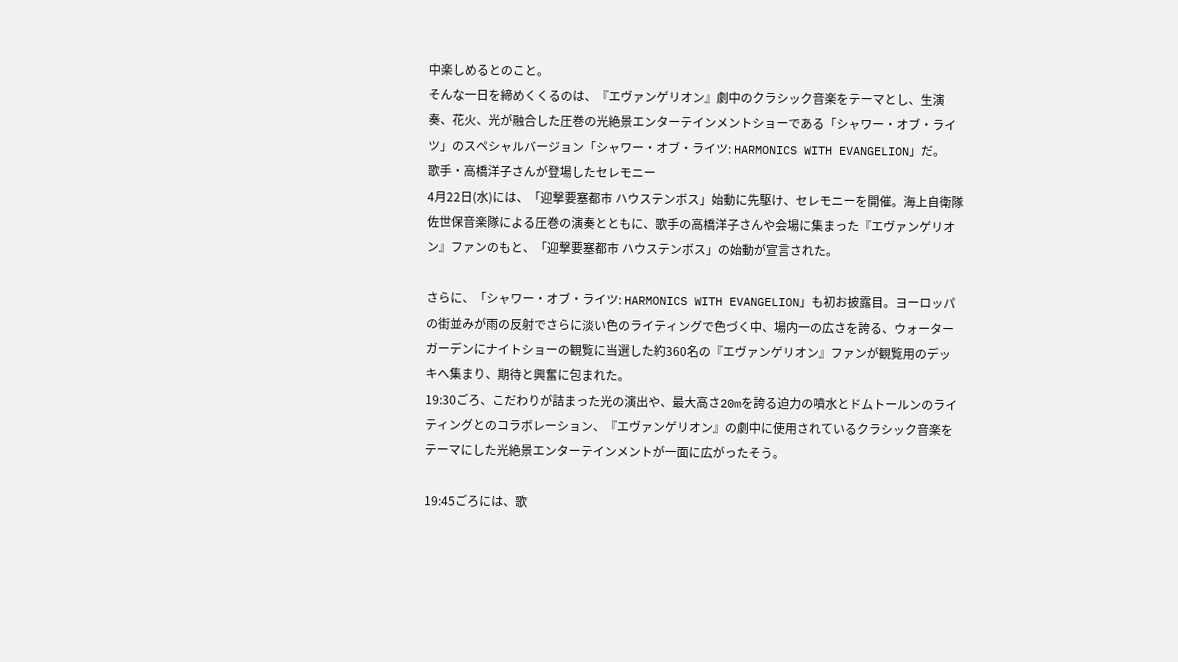中楽しめるとのこと。
そんな一日を締めくくるのは、『エヴァンゲリオン』劇中のクラシック音楽をテーマとし、生演奏、花火、光が融合した圧巻の光絶景エンターテインメントショーである「シャワー・オブ・ライツ」のスペシャルバージョン「シャワー・オブ・ライツ: HARMONICS WITH EVANGELION」だ。
歌手・高橋洋子さんが登場したセレモニー
4月22日(水)には、「迎撃要塞都市 ハウステンボス」始動に先駆け、セレモニーを開催。海上自衛隊佐世保音楽隊による圧巻の演奏とともに、歌手の高橋洋子さんや会場に集まった『エヴァンゲリオン』ファンのもと、「迎撃要塞都市 ハウステンボス」の始動が宣言された。

さらに、「シャワー・オブ・ライツ: HARMONICS WITH EVANGELION」も初お披露目。ヨーロッパの街並みが雨の反射でさらに淡い色のライティングで色づく中、場内一の広さを誇る、ウォーターガーデンにナイトショーの観覧に当選した約360名の『エヴァンゲリオン』ファンが観覧用のデッキへ集まり、期待と興奮に包まれた。
19:30ごろ、こだわりが詰まった光の演出や、最大高さ20mを誇る迫力の噴水とドムトールンのライティングとのコラボレーション、『エヴァンゲリオン』の劇中に使用されているクラシック音楽をテーマにした光絶景エンターテインメントが一面に広がったそう。

19:45ごろには、歌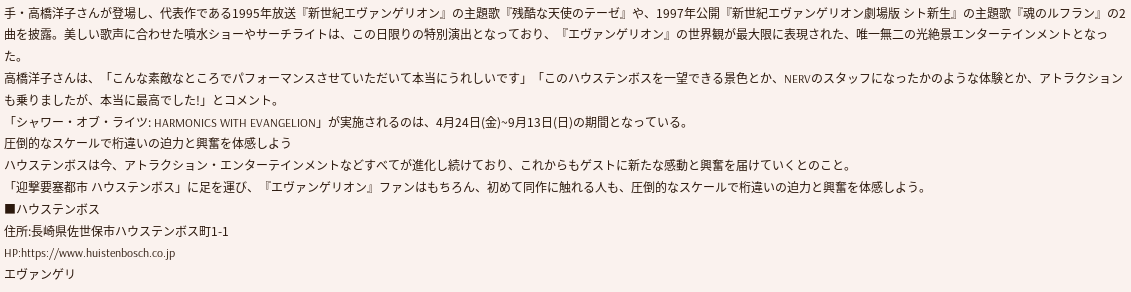手・高橋洋子さんが登場し、代表作である1995年放送『新世紀エヴァンゲリオン』の主題歌『残酷な天使のテーゼ』や、1997年公開『新世紀エヴァンゲリオン劇場版 シト新生』の主題歌『魂のルフラン』の2曲を披露。美しい歌声に合わせた噴水ショーやサーチライトは、この日限りの特別演出となっており、『エヴァンゲリオン』の世界観が最大限に表現された、唯一無二の光絶景エンターテインメントとなった。
高橋洋子さんは、「こんな素敵なところでパフォーマンスさせていただいて本当にうれしいです」「このハウステンボスを一望できる景色とか、NERVのスタッフになったかのような体験とか、アトラクションも乗りましたが、本当に最高でした!」とコメント。
「シャワー・オブ・ライツ: HARMONICS WITH EVANGELION」が実施されるのは、4月24日(金)~9月13日(日)の期間となっている。
圧倒的なスケールで桁違いの迫力と興奮を体感しよう
ハウステンボスは今、アトラクション・エンターテインメントなどすべてが進化し続けており、これからもゲストに新たな感動と興奮を届けていくとのこと。
「迎撃要塞都市 ハウステンボス」に足を運び、『エヴァンゲリオン』ファンはもちろん、初めて同作に触れる人も、圧倒的なスケールで桁違いの迫力と興奮を体感しよう。
■ハウステンボス
住所:長崎県佐世保市ハウステンボス町1-1
HP:https://www.huistenbosch.co.jp
エヴァンゲリ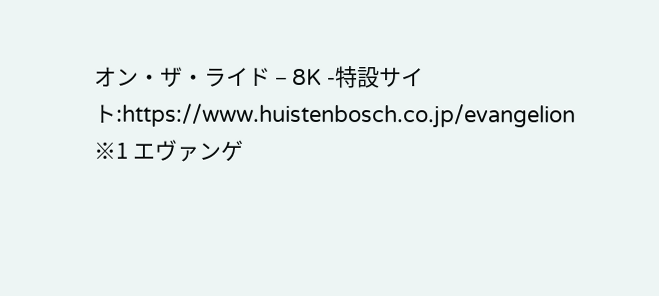オン・ザ・ライド – 8K -特設サイト:https://www.huistenbosch.co.jp/evangelion
※1 エヴァンゲ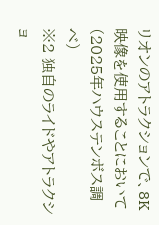リオンのアトラクションで、8K映像を使用することにおいて(2025年ハウステンボス調べ)
※2 独自のライドやアトラクショ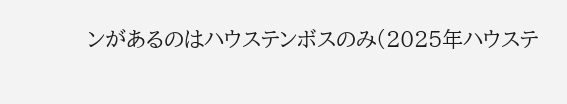ンがあるのはハウステンボスのみ(2025年ハウステ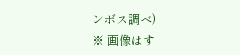ンボス調べ)
※ 画像はす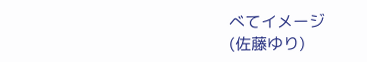べてイメージ
(佐藤ゆり)